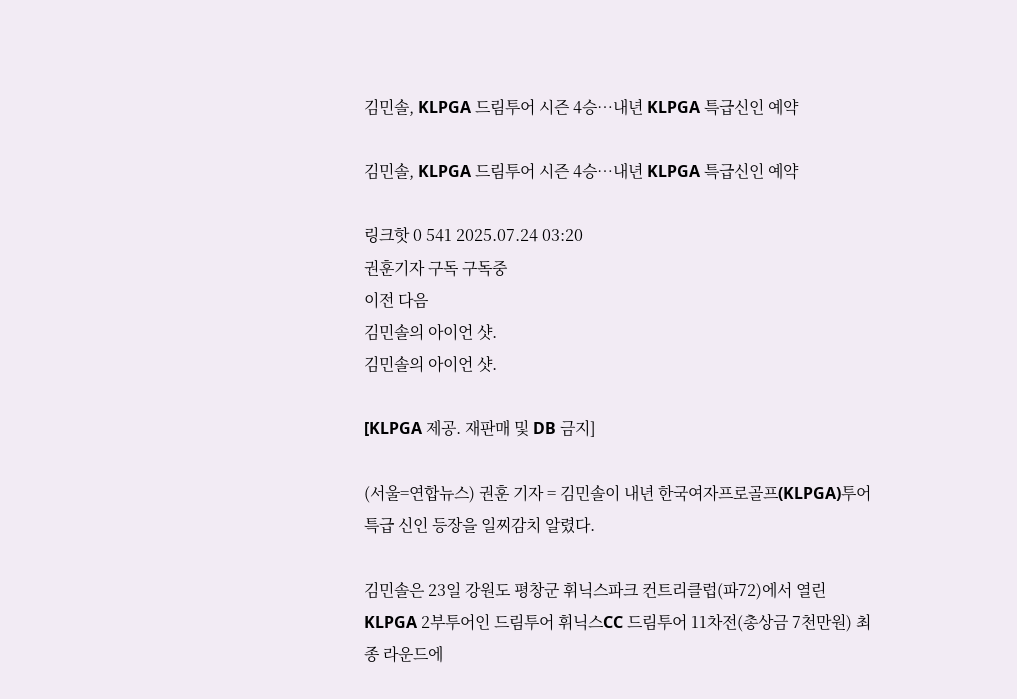김민솔, KLPGA 드림투어 시즌 4승…내년 KLPGA 특급신인 예약

김민솔, KLPGA 드림투어 시즌 4승…내년 KLPGA 특급신인 예약

링크핫 0 541 2025.07.24 03:20
권훈기자 구독 구독중
이전 다음
김민솔의 아이언 샷.
김민솔의 아이언 샷.

[KLPGA 제공. 재판매 및 DB 금지]

(서울=연합뉴스) 권훈 기자 = 김민솔이 내년 한국여자프로골프(KLPGA)투어 특급 신인 등장을 일찌감치 알렸다.

김민솔은 23일 강원도 평창군 휘닉스파크 컨트리클럽(파72)에서 열린 KLPGA 2부투어인 드림투어 휘닉스CC 드림투어 11차전(총상금 7천만원) 최종 라운드에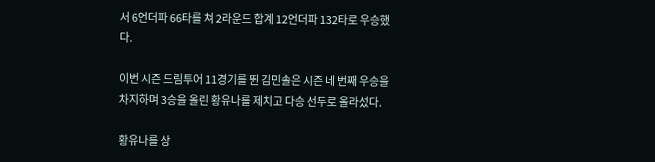서 6언더파 66타를 쳐 2라운드 합계 12언더파 132타로 우승했다.

이번 시즌 드림투어 11경기를 뛴 김민솔은 시즌 네 번째 우승을 차지하며 3승을 올린 황유나를 제치고 다승 선두로 올라섰다.

황유나를 상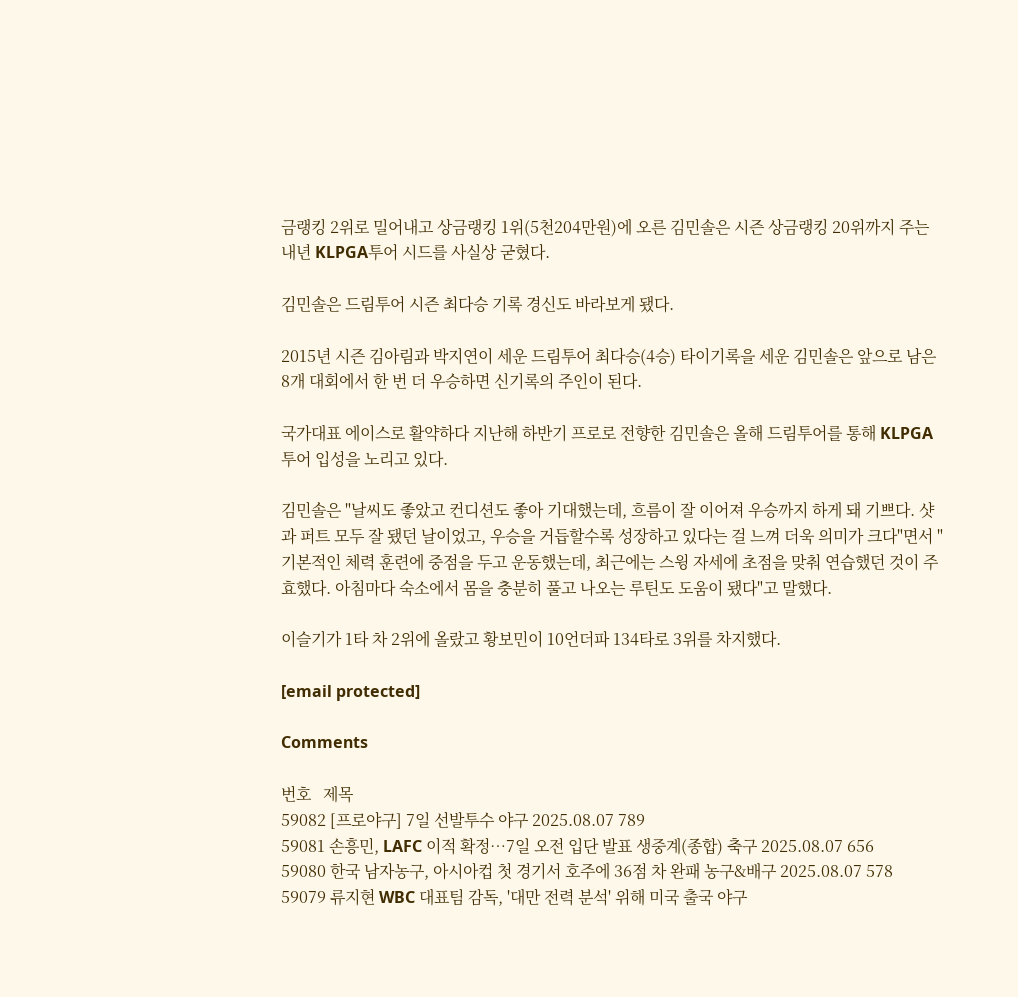금랭킹 2위로 밀어내고 상금랭킹 1위(5천204만원)에 오른 김민솔은 시즌 상금랭킹 20위까지 주는 내년 KLPGA투어 시드를 사실상 굳혔다.

김민솔은 드림투어 시즌 최다승 기록 경신도 바라보게 됐다.

2015년 시즌 김아림과 박지연이 세운 드림투어 최다승(4승) 타이기록을 세운 김민솔은 앞으로 남은 8개 대회에서 한 번 더 우승하면 신기록의 주인이 된다.

국가대표 에이스로 활약하다 지난해 하반기 프로로 전향한 김민솔은 올해 드림투어를 통해 KLPGA투어 입성을 노리고 있다.

김민솔은 "날씨도 좋았고 컨디션도 좋아 기대했는데, 흐름이 잘 이어져 우승까지 하게 돼 기쁘다. 샷과 퍼트 모두 잘 됐던 날이었고, 우승을 거듭할수록 성장하고 있다는 걸 느껴 더욱 의미가 크다"면서 "기본적인 체력 훈련에 중점을 두고 운동했는데, 최근에는 스윙 자세에 초점을 맞춰 연습했던 것이 주효했다. 아침마다 숙소에서 몸을 충분히 풀고 나오는 루틴도 도움이 됐다"고 말했다.

이슬기가 1타 차 2위에 올랐고 황보민이 10언더파 134타로 3위를 차지했다.

[email protected]

Comments

번호   제목
59082 [프로야구] 7일 선발투수 야구 2025.08.07 789
59081 손흥민, LAFC 이적 확정…7일 오전 입단 발표 생중계(종합) 축구 2025.08.07 656
59080 한국 남자농구, 아시아컵 첫 경기서 호주에 36점 차 완패 농구&배구 2025.08.07 578
59079 류지현 WBC 대표팀 감독, '대만 전력 분석' 위해 미국 출국 야구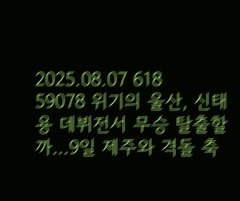2025.08.07 618
59078 위기의 울산, 신태용 데뷔전서 무승 탈출할까…9일 제주와 격돌 축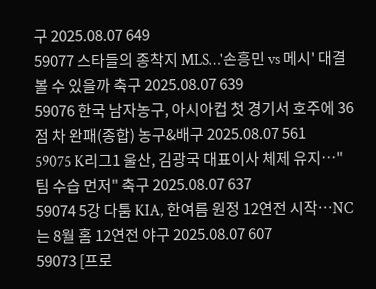구 2025.08.07 649
59077 스타들의 종착지 MLS…'손흥민 vs 메시' 대결 볼 수 있을까 축구 2025.08.07 639
59076 한국 남자농구, 아시아컵 첫 경기서 호주에 36점 차 완패(종합) 농구&배구 2025.08.07 561
59075 K리그1 울산, 김광국 대표이사 체제 유지…"팀 수습 먼저" 축구 2025.08.07 637
59074 5강 다툼 KIA, 한여름 원정 12연전 시작…NC는 8월 홈 12연전 야구 2025.08.07 607
59073 [프로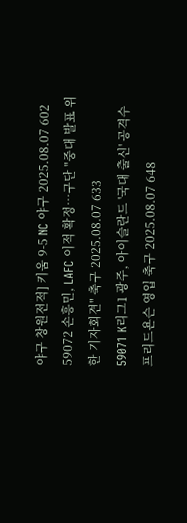야구 창원전적] 키움 9-5 NC 야구 2025.08.07 602
59072 손흥민, LAFC 이적 확정…구단 "중대 발표 위한 기자회견" 축구 2025.08.07 633
59071 K리그1 광주, 아이슬란드 '국대 출신' 공격수 프리드욘슨 영입 축구 2025.08.07 648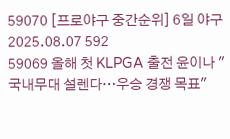59070 [프로야구 중간순위] 6일 야구 2025.08.07 592
59069 올해 첫 KLPGA 출전 윤이나 "국내무대 설렌다…우승 경쟁 목표"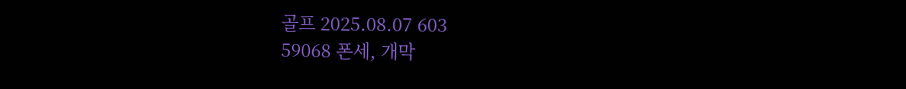골프 2025.08.07 603
59068 폰세, 개막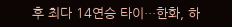후 최다 14연승 타이…한화, 하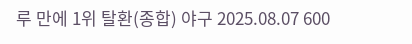루 만에 1위 탈환(종합) 야구 2025.08.07 600